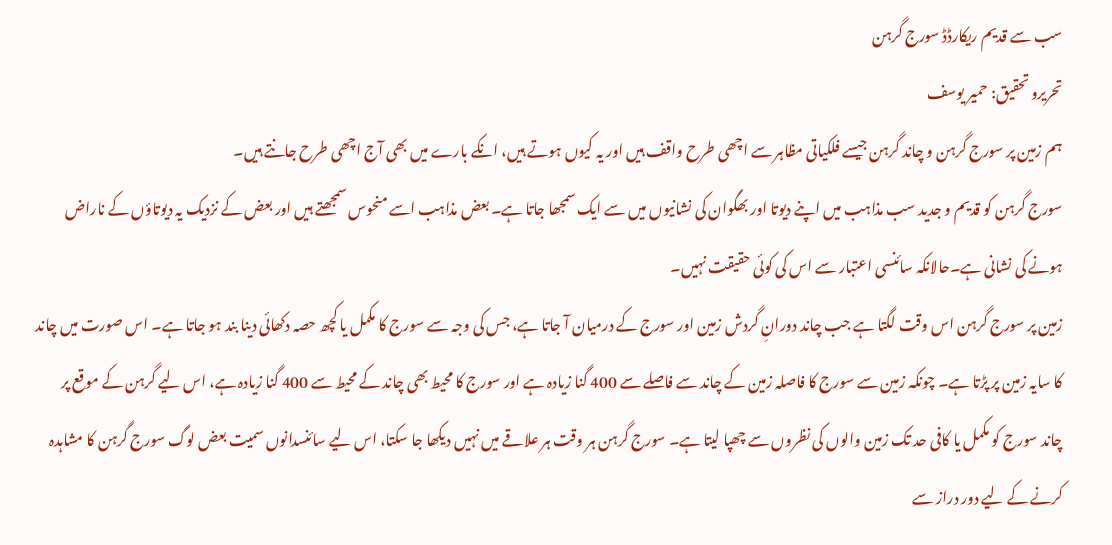سب سے قدیم ریکارڈڈ سورج گرہن
تحریرو تحقیق: حمیر یوسف
ہم زمین پر سورج گرہن و چاند گرہن جیسے فلکیاتی مظاہر سے اچھی طرح واقف ہیں اور یہ کیوں ہوتے ہیں، انکے بارے میں بھی آج اچھی طرح جانتے ہیں۔
سورج گرہن کو قدیم و جدید سب مذاہب میں اپنے دیوتا اور بھگوان کی نشانیوں میں سے ایک سمجھا جاتا ہے۔ بعض مذاہب اسے منحوس سمجھتے ہیں اور بعض کے نزدیک یہ دیوتاؤں کے ناراض ہونے کی نشانی ہے۔حالانکہ سائنسی اعتبار سے اس کی کوئی حقیقت نہیں۔
زمین پر سورج گرہن اس وقت لگتا ہے جب چاند دورانِ گردش زمین اور سورج کے درمیان آ جاتا ہے، جس کی وجہ سے سورج کا مکمل یا کچھ حصہ دکھائی دینا بند ہو جاتا ہے۔ اس صورت میں چاند کا سایہ زمین پر پڑتا ہے۔ چونکہ زمین سے سورج کا فاصلہ زمین کے چاند سے فاصلے سے 400 گنا زیادہ ہے اور سورج کا محیط بھی چاند کے محیط سے 400 گنا زیادہ ہے، اس لیے گرہن کے موقع پر چاند سورج کو مکمل یا کافی حد تک زمین والوں کی نظروں سے چھپا لیتا ہے۔ سورج گرہن ہر وقت ہر علاقے میں نہیں دیکھا جا سکتا، اس لیے سائنسدانوں سمیت بعض لوگ سورج گرہن کا مشاہدہ کرنے کے لیے دور دراز سے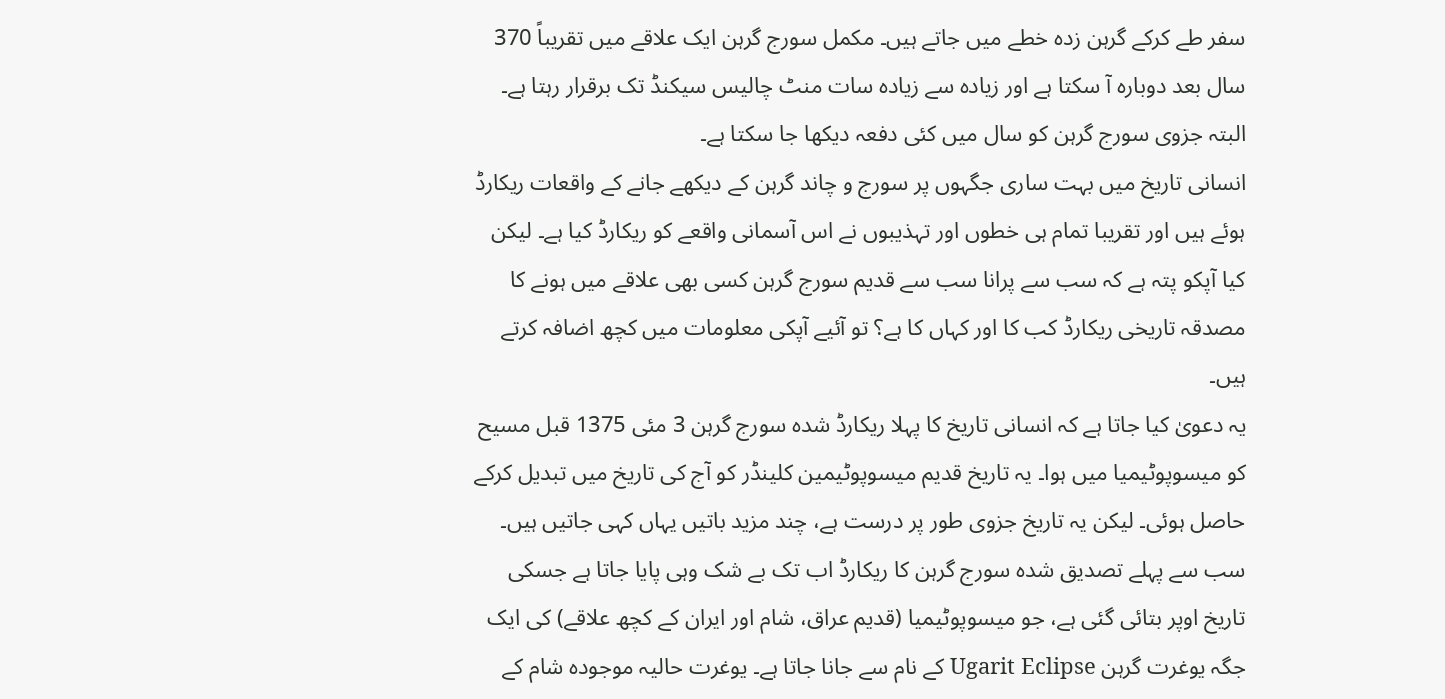سفر طے کرکے گرہن زدہ خطے میں جاتے ہیں۔ مکمل سورج گرہن ایک علاقے میں تقریباً 370 سال بعد دوبارہ آ سکتا ہے اور زیادہ سے زیادہ سات منٹ چالیس سیکنڈ تک برقرار رہتا ہے۔ البتہ جزوی سورج گرہن کو سال میں کئی دفعہ دیکھا جا سکتا ہے۔
انسانی تاریخ میں بہت ساری جگہوں پر سورج و چاند گرہن کے دیکھے جانے کے واقعات ریکارڈ ہوئے ہیں اور تقریبا تمام ہی خطوں اور تہذیبوں نے اس آسمانی واقعے کو ریکارڈ کیا ہے۔ لیکن کیا آپکو پتہ ہے کہ سب سے پرانا سب سے قدیم سورج گرہن کسی بھی علاقے میں ہونے کا مصدقہ تاریخی ریکارڈ کب کا اور کہاں کا ہے؟ تو آئیے آپکی معلومات میں کچھ اضافہ کرتے ہیں۔
یہ دعویٰ کیا جاتا ہے کہ انسانی تاریخ کا پہلا ریکارڈ شدہ سورج گرہن 3 مئی 1375 قبل مسیح کو میسوپوٹیمیا میں ہوا۔ یہ تاریخ قدیم میسوپوٹیمین کلینڈر کو آج کی تاریخ میں تبدیل کرکے حاصل ہوئی۔ لیکن یہ تاریخ جزوی طور پر درست ہے، چند مزید باتیں یہاں کہی جاتیں ہیں۔
سب سے پہلے تصدیق شدہ سورج گرہن کا ریکارڈ اب تک بے شک وہی پایا جاتا ہے جسکی تاریخ اوپر بتائی گئی ہے، جو میسوپوٹیمیا (قدیم عراق، شام اور ایران کے کچھ علاقے) کی ایک جگہ یوغرت گرہن Ugarit Eclipse کے نام سے جانا جاتا ہے۔ یوغرت حالیہ موجودہ شام کے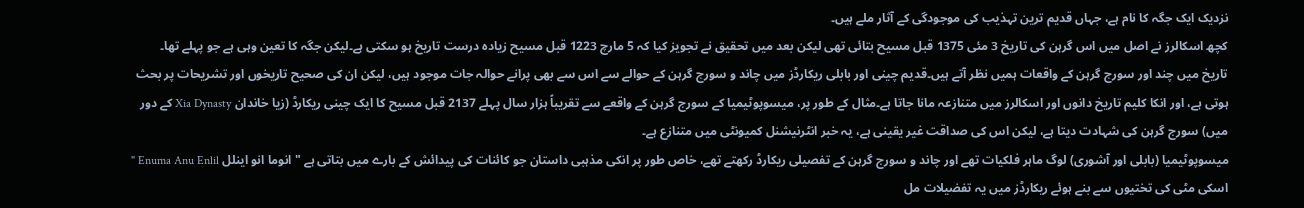نزدیک ایک جگہ کا نام ہے، جہاں قدیم ترین تہذیب کی موجودگی کے آثار ملے ہیں۔
کچھ اسکالرز نے اصل میں اس گرہن کی تاریخ 3 مئی 1375 قبل مسیح بتائی تھی لیکن بعد میں تحقیق نے تجویز کیا کہ 5 مارچ 1223 قبل مسیح زیادہ درست تاریخ ہو سکتی ہے۔لیکن جگہ کا تعین وہی ہے جو پہلے تھا۔
تاریخ میں چند اور سورج گرہن کے واقعات ہمیں نظر آتے ہیں۔قدیم چینی اور بابلی ریکارڈز میں چاند و سورج گرہن کے حوالے سے اس سے بھی پرانے حوالہ جات موجود ہیں، لیکن ان کی صحیح تاریخوں اور تشریحات پر بحث ہوتی ہے، اور انکا کلیم تاریخ دانوں اور اسکالرز میں متنازعہ مانا جاتا ہے۔مثال کے طور پر، میسوپوٹیمیا کے سورج گرہن کے واقعے سے تقریباً ہزار سال پہلے 2137 قبل مسیح کا ایک چینی ریکارڈ (زیا خاندان Xia Dynasty کے دور میں) سورج گرہن کی شہادت دیتا ہے، لیکن اس کی صداقت غیر یقینی ہے، یہ خبر انٹرنیشنل کمیونٹی میں متنازع ہے۔
میسوپوٹیمیا (بابلی اور آشوری) لوگ ماہر فلکیات تھے اور چاند و سورج گرہن کے تفصیلی ریکارڈ رکھتے تھے، خاص طور پر انکی مذہبی داستان جو کائنات کی پیدائش کے بارے میں بتاتی ہے "انوما انو اینلل Enuma Anu Enlil " اسکی مٹی کی تختیوں سے بنے ہوئے ریکارڈز میں یہ تفضیلات مل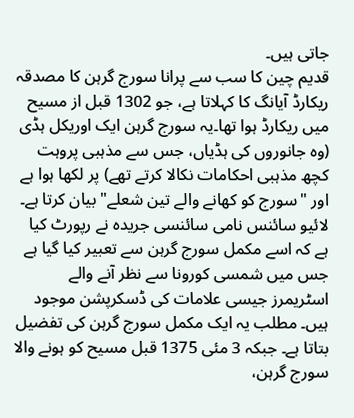جاتی ہیں۔
قدیم چین کا سب سے پرانا سورج گرہن کا مصدقہ ریکارڈ آیانگ کا کہلاتا ہے، جو 1302 قبل از مسیح میں ریکارڈ ہوا تھا۔یہ سورج گرہن ایک اوریکل ہڈی (وہ جانوروں کی ہڈیاں، جس سے مذہبی پروہت کچھ مذہبی احکامات نکالا کرتے تھے) پر لکھا ہوا ہے اور "سورج کو کھانے والے تین شعلے" بیان کرتا ہے۔ لائیو سائنس نامی سائنسی جریدہ نے رپورٹ کیا ہے کہ اسے مکمل سورج گرہن سے تعبیر کیا گیا ہے جس میں شمسی کورونا سے نظر آنے والے اسٹریمرز جیسی علامات کی ڈسکرپشن موجود ہیں۔ مطلب یہ ایک مکمل سورج گرہن کی تفضیل بتاتا ہے۔ جبکہ 3 مئی 1375 قبل مسیح کو ہونے والا سورج گرہن،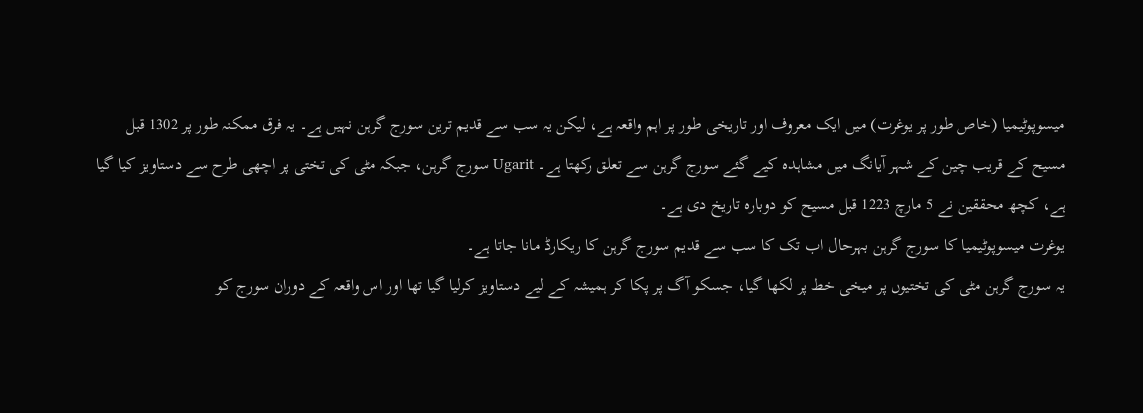میسوپوٹیمیا (خاص طور پر یوغرت) میں ایک معروف اور تاریخی طور پر اہم واقعہ ہے، لیکن یہ سب سے قدیم ترین سورج گرہن نہیں ہے۔ یہ فرق ممکنہ طور پر 1302 قبل مسیح کے قریب چین کے شہر آیانگ میں مشاہدہ کیے گئے سورج گرہن سے تعلق رکھتا ہے۔ Ugarit سورج گرہن، جبکہ مٹی کی تختی پر اچھی طرح سے دستاویز کیا گیا ہے، کچھ محققین نے 5 مارچ 1223 قبل مسیح کو دوبارہ تاریخ دی ہے۔
یوغرت میسوپوٹیمیا کا سورج گرہن بہرحال اب تک کا سب سے قدیم سورج گرہن کا ریکارڈ مانا جاتا ہے۔
یہ سورج گرہن مٹی کی تختیوں پر میخی خط پر لکھا گیا، جسکو آگ پر پکا کر ہمیشہ کے لیے دستاویز کرلیا گیا تھا اور اس واقعہ کے دوران سورج کو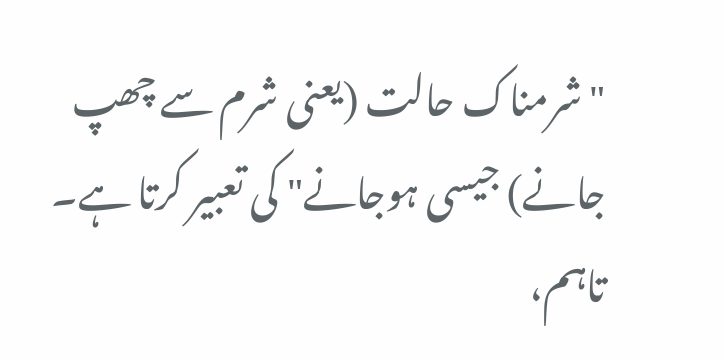"شرمناک حالت (یعنی شرم سے چھپ جانے) جیسی ہوجانے" کی تعبیر کرتا ہے۔ تاہم،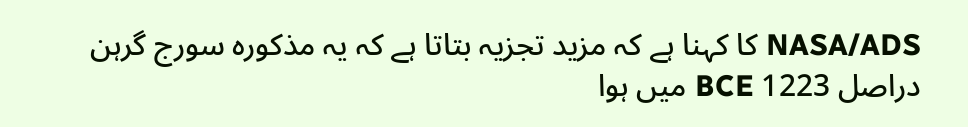NASA/ADS کا کہنا ہے کہ مزید تجزیہ بتاتا ہے کہ یہ مذکورہ سورج گرہن دراصل 1223 BCE میں ہوا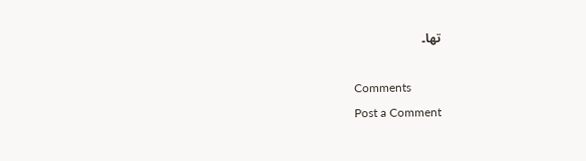تھا۔

Comments
Post a Comment